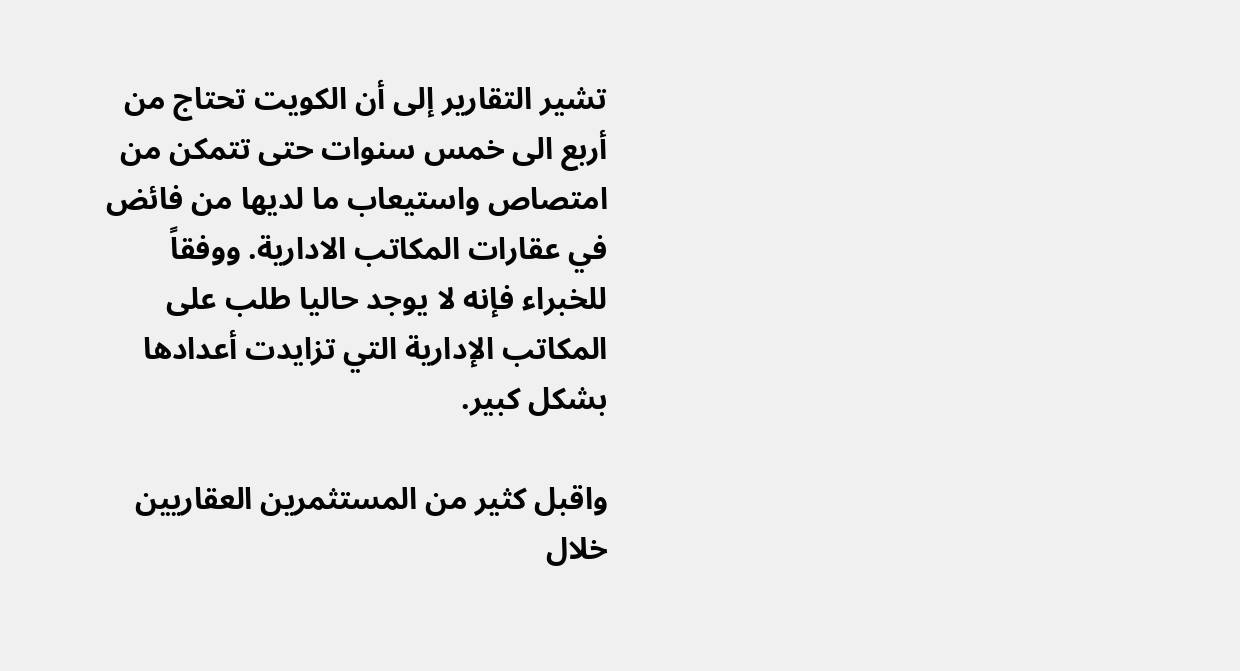تشير التقارير إلى أن الكويت تحتاج من أربع الى خمس سنوات حتى تتمكن من امتصاص واستيعاب ما لديها من فائض في عقارات المكاتب الادارية. ووفقاً للخبراء فإنه لا يوجد حاليا طلب على المكاتب الإدارية التي تزايدت أعدادها بشكل كبير.

واقبل كثير من المستثمرين العقاريين خلال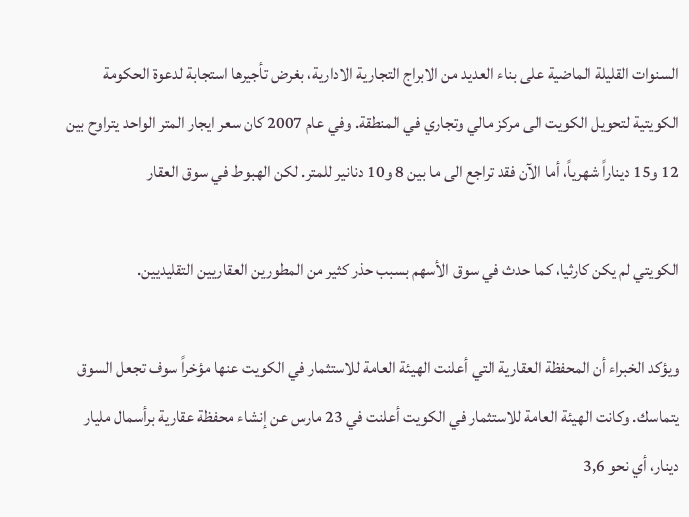السنوات القليلة الماضية على بناء العديد من الابراج التجارية الادارية، بغرض تأجيرها استجابة لدعوة الحكومة الكويتية لتحويل الكويت الى مركز مالي وتجاري في المنطقة. وفي عام 2007 كان سعر ايجار المتر الواحد يتراوح بين 12 و15 ديناراً شهرياً، أما الآن فقد تراجع الى ما بين 8 و10 دنانير للمتر. لكن الهبوط في سوق العقار

الكويتي لم يكن كارثيا، كما حدث في سوق الأسهم بسبب حذر كثير من المطورين العقاريين التقليديين.

ويؤكد الخبراء أن المحفظة العقارية التي أعلنت الهيئة العامة للاستثمار في الكويت عنها مؤخراً سوف تجعل السوق يتماسك. وكانت الهيئة العامة للاستثمار في الكويت أعلنت في 23 مارس عن إنشاء محفظة عقارية برأسمال مليار دينار، أي نحو 3,6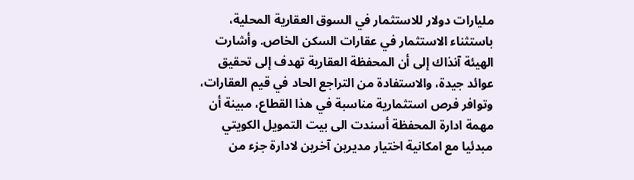مليارات دولار للاستثمار في السوق العقارية المحلية، باستثناء الاستثمار في عقارات السكن الخاص. وأشارت الهيئة آنذاك إلى أن المحفظة العقارية تهدف إلى تحقيق عوائد جيدة، والاستفادة من التراجع الحاد في قيم العقارات، وتوافر فرص استثمارية مناسبة في هذا القطاع، مبينة أن مهمة ادارة المحفظة أسندت الى بيت التمويل الكويتي مبدئيا مع امكانية اختيار مديرين آخرين لادارة جزء من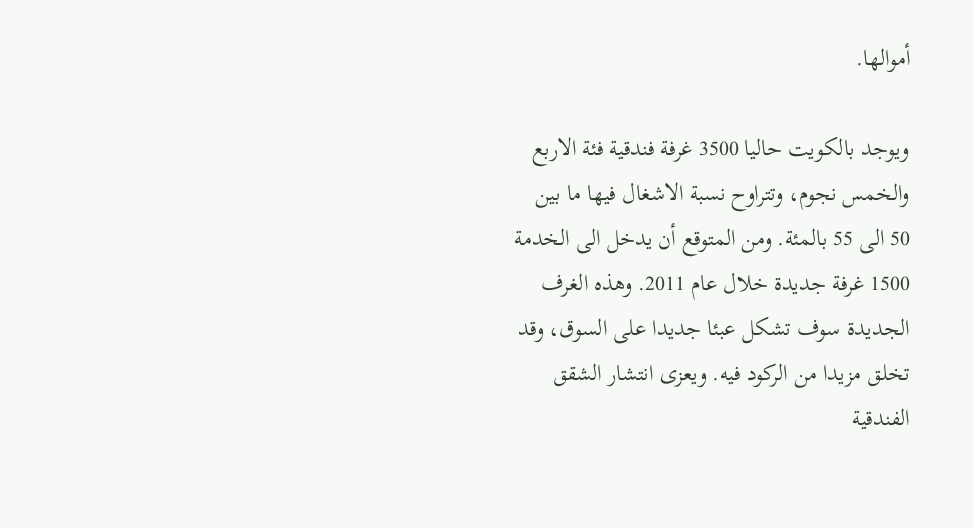أموالها.

ويوجد بالكويت حاليا 3500 غرفة فندقية فئة الاربع والخمس نجوم، وتتراوح نسبة الاشغال فيها ما بين 50 الى 55 بالمئة. ومن المتوقع أن يدخل الى الخدمة 1500 غرفة جديدة خلال عام 2011. وهذه الغرف الجديدة سوف تشكل عبئا جديدا على السوق، وقد تخلق مزيدا من الركود فيه. ويعزى انتشار الشقق الفندقية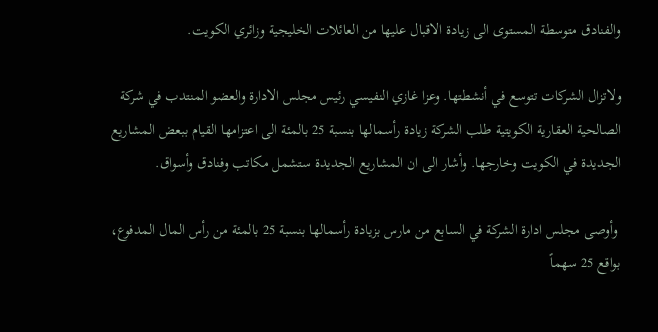والفنادق متوسطة المستوى الى زيادة الاقبال عليها من العائلات الخليجية وزائري الكويت.

ولاتزال الشركات تتوسع في أنشطتها. وعزا غازي النفيسي رئيس مجلس الادارة والعضو المنتدب في شركة الصالحية العقارية الكويتية طلب الشركة زيادة رأسمالها بنسبة 25 بالمئة الى اعتزامها القيام ببعض المشاريع الجديدة في الكويت وخارجها. وأشار الى ان المشاريع الجديدة ستشمل مكاتب وفنادق وأسواق.

 وأوصى مجلس ادارة الشركة في السابع من مارس بزيادة رأسمالها بنسبة 25 بالمئة من رأس المال المدفوع، بواقع 25 سهماً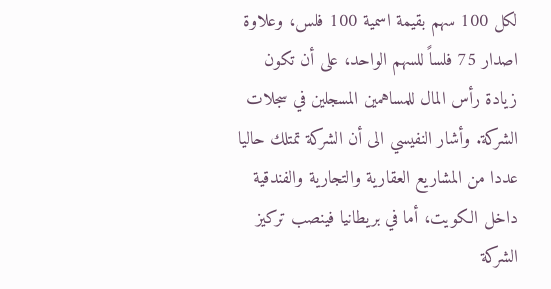لكل 100 سهم بقيمة اسمية 100 فلس، وعلاوة اصدار 75 فلساً للسهم الواحد، على أن تكون زيادة رأس المال للمساهمين المسجلين في سجلات الشركة. وأشار النفيسي الى أن الشركة تمتلك حاليا عددا من المشاريع العقارية والتجارية والفندقية داخل الكويت، أما في بريطانيا فينصب تركيز الشركة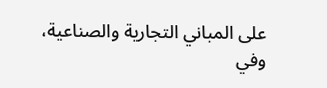على المباني التجارية والصناعية، وفي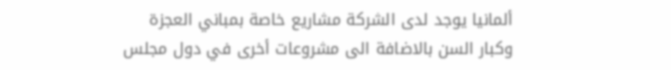ألمانيا يوجد لدى الشركة مشاريع خاصة بمباني العجزة وكبار السن بالاضافة الى مشروعات أخرى في دول مجلس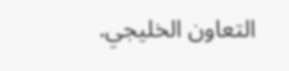التعاون الخليجي.